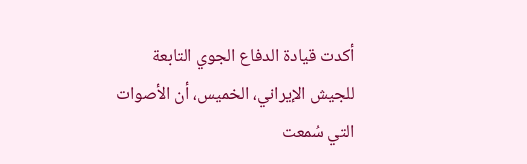أكدت قيادة الدفاع الجوي التابعة للجيش الإيراني، الخميس، أن الأصوات التي سُمعت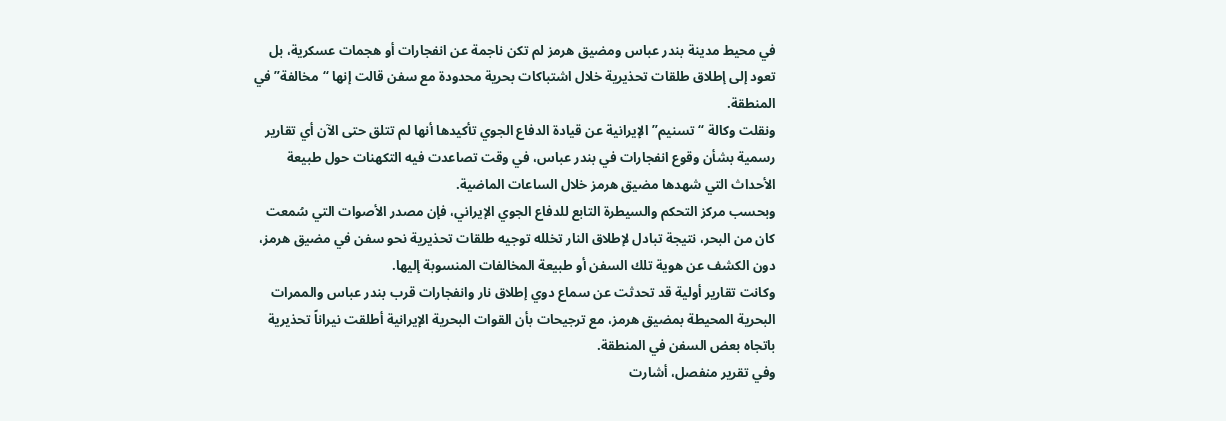في محيط مدينة بندر عباس ومضيق هرمز لم تكن ناجمة عن انفجارات أو هجمات عسكرية، بل تعود إلى إطلاق طلقات تحذيرية خلال اشتباكات بحرية محدودة مع سفن قالت إنها “مخالفة” في المنطقة.
ونقلت وكالة “تسنيم” الإيرانية عن قيادة الدفاع الجوي تأكيدها أنها لم تتلق حتى الآن أي تقارير رسمية بشأن وقوع انفجارات في بندر عباس، في وقت تصاعدت فيه التكهنات حول طبيعة الأحداث التي شهدها مضيق هرمز خلال الساعات الماضية.
وبحسب مركز التحكم والسيطرة التابع للدفاع الجوي الإيراني، فإن مصدر الأصوات التي سُمعت كان من البحر، نتيجة تبادل لإطلاق النار تخلله توجيه طلقات تحذيرية نحو سفن في مضيق هرمز، دون الكشف عن هوية تلك السفن أو طبيعة المخالفات المنسوبة إليها.
وكانت تقارير أولية قد تحدثت عن سماع دوي إطلاق نار وانفجارات قرب بندر عباس والممرات البحرية المحيطة بمضيق هرمز، مع ترجيحات بأن القوات البحرية الإيرانية أطلقت نيراناً تحذيرية باتجاه بعض السفن في المنطقة.
وفي تقرير منفصل، أشارت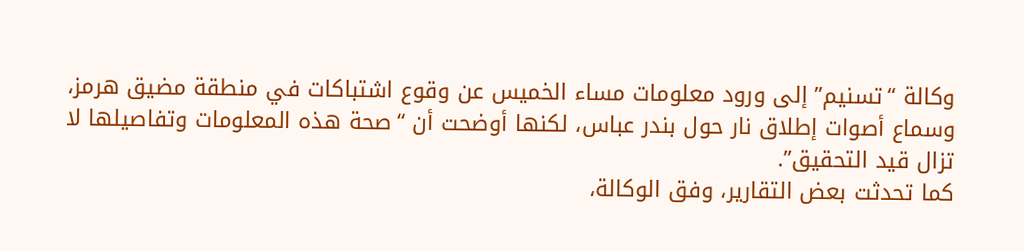وكالة “تسنيم” إلى ورود معلومات مساء الخميس عن وقوع اشتباكات في منطقة مضيق هرمز، وسماع أصوات إطلاق نار حول بندر عباس، لكنها أوضحت أن “صحة هذه المعلومات وتفاصيلها لا تزال قيد التحقيق”.
كما تحدثت بعض التقارير، وفق الوكالة،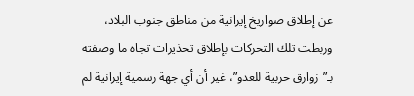عن إطلاق صواريخ إيرانية من مناطق جنوب البلاد، وربطت تلك التحركات بإطلاق تحذيرات تجاه ما وصفته بـ”زوارق حربية للعدو”، غير أن أي جهة رسمية إيرانية لم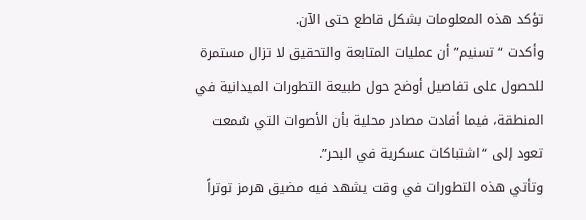تؤكد هذه المعلومات بشكل قاطع حتى الآن.
وأكدت “تسنيم” أن عمليات المتابعة والتحقيق لا تزال مستمرة للحصول على تفاصيل أوضح حول طبيعة التطورات الميدانية في المنطقة، فيما أفادت مصادر محلية بأن الأصوات التي سُمعت تعود إلى “اشتباكات عسكرية في البحر”.
وتأتي هذه التطورات في وقت يشهد فيه مضيق هرمز توتراً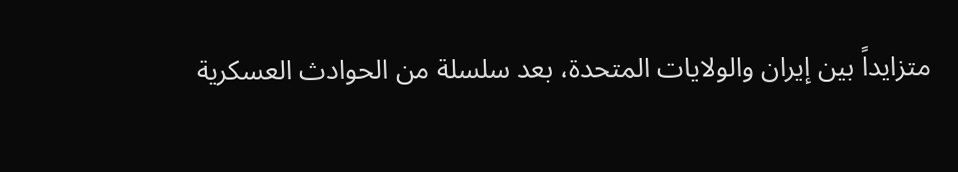متزايداً بين إيران والولايات المتحدة، بعد سلسلة من الحوادث العسكرية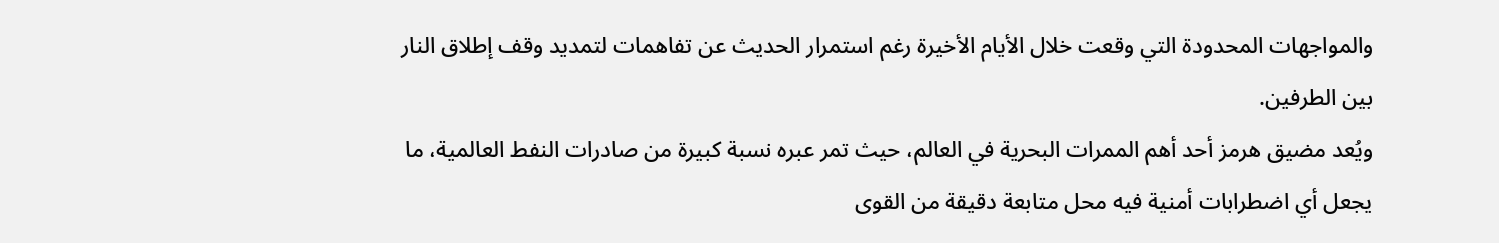والمواجهات المحدودة التي وقعت خلال الأيام الأخيرة رغم استمرار الحديث عن تفاهمات لتمديد وقف إطلاق النار بين الطرفين.
ويُعد مضيق هرمز أحد أهم الممرات البحرية في العالم، حيث تمر عبره نسبة كبيرة من صادرات النفط العالمية، ما يجعل أي اضطرابات أمنية فيه محل متابعة دقيقة من القوى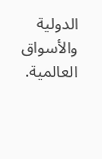الدولية والأسواق العالمية.